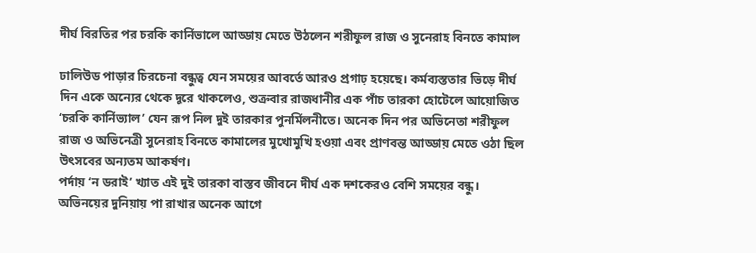দীর্ঘ বিরতির পর চরকি কার্নিভালে আড্ডায় মেতে উঠলেন শরীফুল রাজ ও সুনেরাহ বিনতে কামাল

ঢালিউড পাড়ার চিরচেনা বন্ধুত্ব যেন সময়ের আবর্তে আরও প্রগাঢ় হয়েছে। কর্মব্যস্ততার ভিড়ে দীর্ঘ দিন একে অন্যের থেকে দূরে থাকলেও, শুক্রবার রাজধানীর এক পাঁচ তারকা হোটেলে আয়োজিত ‘চরকি কার্নিভ্যাল’ যেন রূপ নিল দুই তারকার পুনর্মিলনীতে। অনেক দিন পর অভিনেতা শরীফুল রাজ ও অভিনেত্রী সুনেরাহ বিনতে কামালের মুখোমুখি হওয়া এবং প্রাণবন্ত আড্ডায় মেতে ওঠা ছিল উৎসবের অন্যতম আকর্ষণ।
পর্দায় ‘ন ডরাই’ খ্যাত এই দুই তারকা বাস্তব জীবনে দীর্ঘ এক দশকেরও বেশি সময়ের বন্ধু। অভিনয়ের দুনিয়ায় পা রাখার অনেক আগে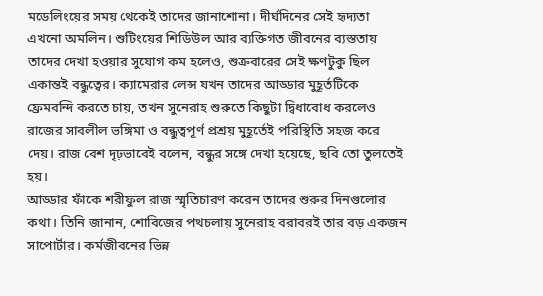মডেলিংয়ের সময় থেকেই তাদের জানাশোনা। দীর্ঘদিনের সেই হৃদ্যতা এখনো অমলিন। শুটিংয়ের শিডিউল আর ব্যক্তিগত জীবনের ব্যস্ততায় তাদের দেখা হওয়ার সুযোগ কম হলেও, শুক্রবারের সেই ক্ষণটুকু ছিল একান্তই বন্ধুত্বের। ক্যামেরার লেন্স যখন তাদের আড্ডার মুহূর্তটিকে ফ্রেমবন্দি করতে চায়, তখন সুনেরাহ শুরুতে কিছুটা দ্বিধাবোধ করলেও রাজের সাবলীল ভঙ্গিমা ও বন্ধুত্বপূর্ণ প্রশ্রয় মুহূর্তেই পরিস্থিতি সহজ করে দেয়। রাজ বেশ দৃঢ়ভাবেই বলেন, বন্ধুর সঙ্গে দেখা হয়েছে, ছবি তো তুলতেই হয়।
আড্ডার ফাঁকে শরীফুল রাজ স্মৃতিচারণ করেন তাদের শুরুর দিনগুলোর কথা। তিনি জানান, শোবিজের পথচলায় সুনেরাহ বরাবরই তার বড় একজন সাপোর্টার। কর্মজীবনের ভিন্ন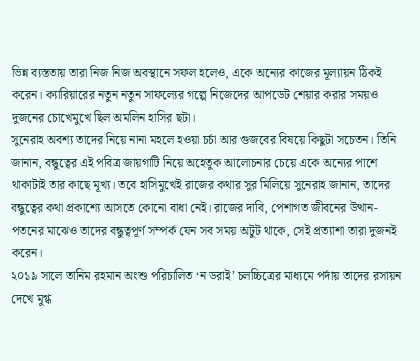ভিন্ন ব্যস্ততায় তারা নিজ নিজ অবস্থানে সফল হলেও, একে অন্যের কাজের মূল্যায়ন ঠিকই করেন। ক্যারিয়ারের নতুন নতুন সাফল্যের গল্পে নিজেদের আপডেট শেয়ার করার সময়ও দুজনের চোখেমুখে ছিল অমলিন হাসির ছটা।
সুনেরাহ অবশ্য তাদের নিয়ে নানা মহলে হওয়া চর্চা আর গুজবের বিষয়ে কিছুটা সচেতন। তিনি জানান, বন্ধুত্বের এই পবিত্র জায়গাটি নিয়ে অহেতুক আলোচনার চেয়ে একে অন্যের পাশে থাকাটাই তার কাছে মূখ্য। তবে হাসিমুখেই রাজের কথার সুর মিলিয়ে সুনেরাহ জানান, তাদের বন্ধুত্বের কথা প্রকাশ্যে আসতে কোনো বাধা নেই। রাজের দাবি, পেশাগত জীবনের উত্থান-পতনের মাঝেও তাদের বন্ধুত্বপূর্ণ সম্পর্ক যেন সব সময় অটুট থাকে, সেই প্রত্যাশা তারা দুজনই করেন।
২০১৯ সালে তানিম রহমান অংশু পরিচালিত ‘ন ডরাই’ চলচ্চিত্রের মাধ্যমে পর্দায় তাদের রসায়ন দেখে মুগ্ধ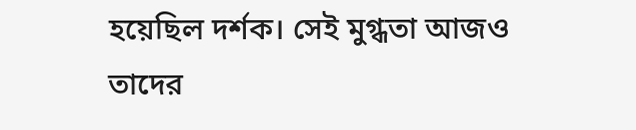হয়েছিল দর্শক। সেই মুগ্ধতা আজও তাদের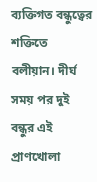ব্যক্তিগত বন্ধুত্বের শক্তিতে বলীয়ান। দীর্ঘ সময় পর দুই বন্ধুর এই প্রাণখোলা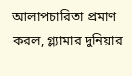আলাপচারিতা প্রমাণ করল, গ্ল্যামার দুনিয়ার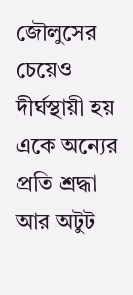জৌলুসের চেয়েও দীর্ঘস্থায়ী হয় একে অন্যের প্রতি শ্রদ্ধা আর অটুট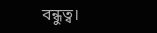বন্ধুত্ব।